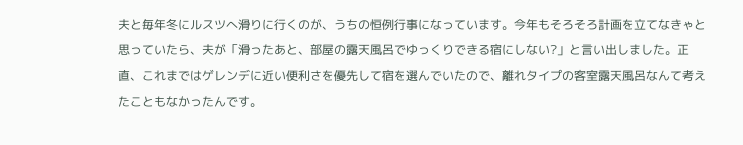夫と毎年冬にルスツへ滑りに行くのが、うちの恒例行事になっています。今年もそろそろ計画を立てなきゃと思っていたら、夫が「滑ったあと、部屋の露天風呂でゆっくりできる宿にしない?」と言い出しました。正直、これまではゲレンデに近い便利さを優先して宿を選んでいたので、離れタイプの客室露天風呂なんて考えたこともなかったんです。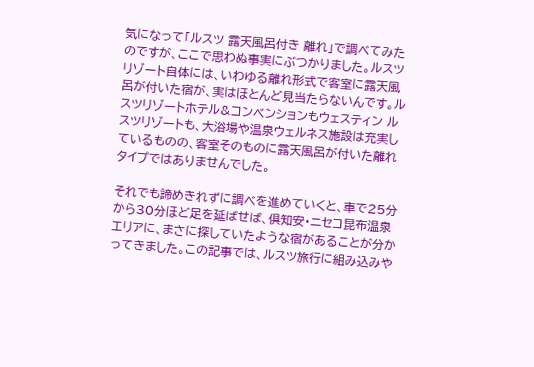気になって「ルスツ 露天風呂付き 離れ」で調べてみたのですが、ここで思わぬ事実にぶつかりました。ルスツリゾート自体には、いわゆる離れ形式で客室に露天風呂が付いた宿が、実はほとんど見当たらないんです。ルスツリゾートホテル&コンベンションもウェスティン ルスツリゾートも、大浴場や温泉ウェルネス施設は充実しているものの、客室そのものに露天風呂が付いた離れタイプではありませんでした。

それでも諦めきれずに調べを進めていくと、車で25分から30分ほど足を延ばせば、倶知安・ニセコ昆布温泉エリアに、まさに探していたような宿があることが分かってきました。この記事では、ルスツ旅行に組み込みや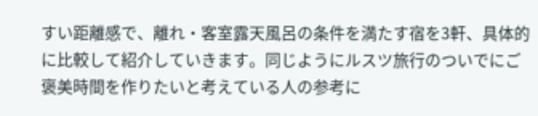すい距離感で、離れ・客室露天風呂の条件を満たす宿を3軒、具体的に比較して紹介していきます。同じようにルスツ旅行のついでにご褒美時間を作りたいと考えている人の参考に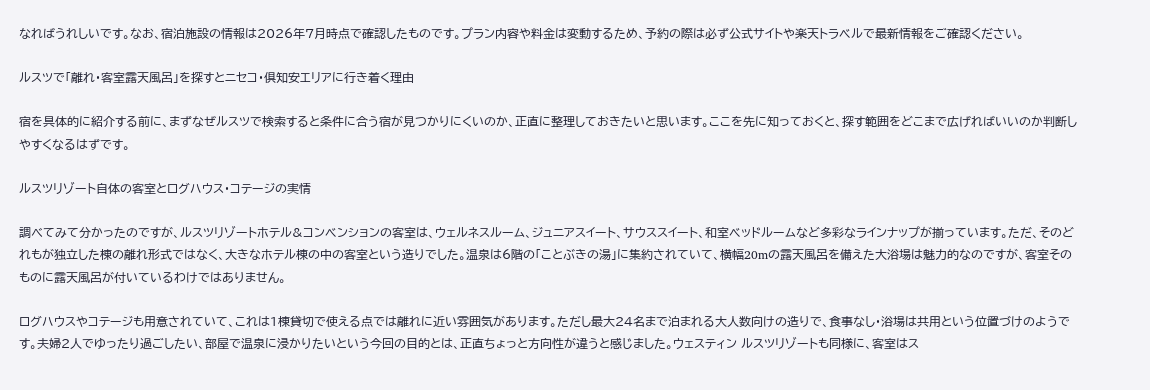なればうれしいです。なお、宿泊施設の情報は2026年7月時点で確認したものです。プラン内容や料金は変動するため、予約の際は必ず公式サイトや楽天トラベルで最新情報をご確認ください。

ルスツで「離れ・客室露天風呂」を探すとニセコ・倶知安エリアに行き着く理由

宿を具体的に紹介する前に、まずなぜルスツで検索すると条件に合う宿が見つかりにくいのか、正直に整理しておきたいと思います。ここを先に知っておくと、探す範囲をどこまで広げればいいのか判断しやすくなるはずです。

ルスツリゾート自体の客室とログハウス・コテージの実情

調べてみて分かったのですが、ルスツリゾートホテル&コンベンションの客室は、ウェルネスルーム、ジュニアスイート、サウススイート、和室ベッドルームなど多彩なラインナップが揃っています。ただ、そのどれもが独立した棟の離れ形式ではなく、大きなホテル棟の中の客室という造りでした。温泉は6階の「ことぶきの湯」に集約されていて、横幅20mの露天風呂を備えた大浴場は魅力的なのですが、客室そのものに露天風呂が付いているわけではありません。

ログハウスやコテージも用意されていて、これは1棟貸切で使える点では離れに近い雰囲気があります。ただし最大24名まで泊まれる大人数向けの造りで、食事なし・浴場は共用という位置づけのようです。夫婦2人でゆったり過ごしたい、部屋で温泉に浸かりたいという今回の目的とは、正直ちょっと方向性が違うと感じました。ウェスティン ルスツリゾートも同様に、客室はス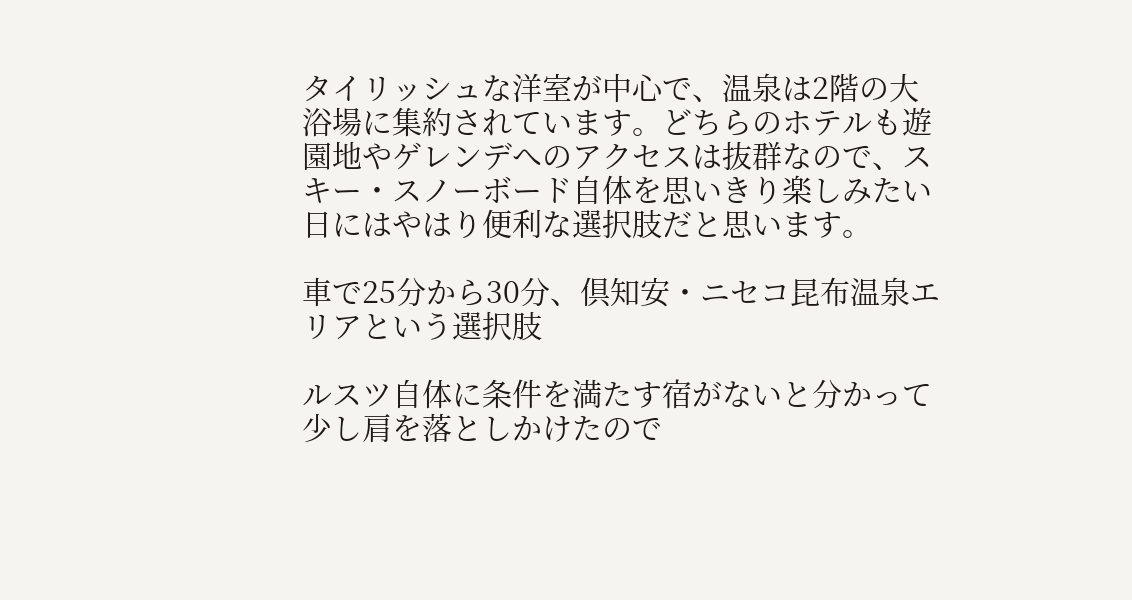タイリッシュな洋室が中心で、温泉は2階の大浴場に集約されています。どちらのホテルも遊園地やゲレンデへのアクセスは抜群なので、スキー・スノーボード自体を思いきり楽しみたい日にはやはり便利な選択肢だと思います。

車で25分から30分、倶知安・ニセコ昆布温泉エリアという選択肢

ルスツ自体に条件を満たす宿がないと分かって少し肩を落としかけたので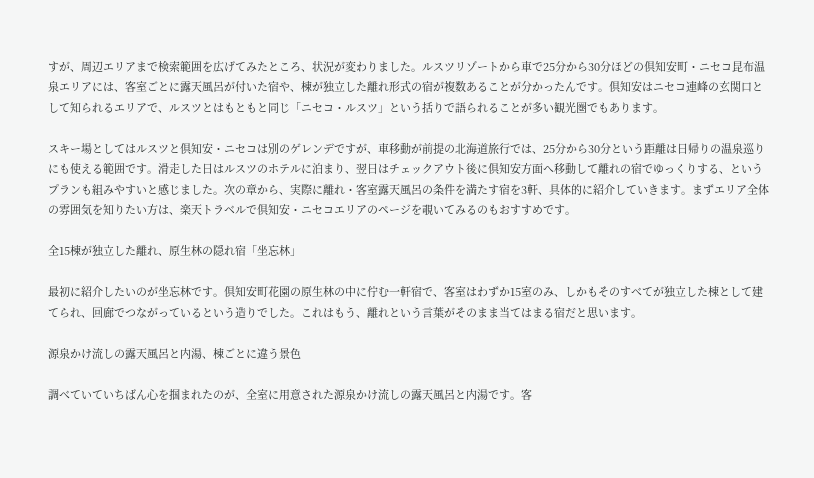すが、周辺エリアまで検索範囲を広げてみたところ、状況が変わりました。ルスツリゾートから車で25分から30分ほどの倶知安町・ニセコ昆布温泉エリアには、客室ごとに露天風呂が付いた宿や、棟が独立した離れ形式の宿が複数あることが分かったんです。倶知安はニセコ連峰の玄関口として知られるエリアで、ルスツとはもともと同じ「ニセコ・ルスツ」という括りで語られることが多い観光圏でもあります。

スキー場としてはルスツと倶知安・ニセコは別のゲレンデですが、車移動が前提の北海道旅行では、25分から30分という距離は日帰りの温泉巡りにも使える範囲です。滑走した日はルスツのホテルに泊まり、翌日はチェックアウト後に倶知安方面へ移動して離れの宿でゆっくりする、というプランも組みやすいと感じました。次の章から、実際に離れ・客室露天風呂の条件を満たす宿を3軒、具体的に紹介していきます。まずエリア全体の雰囲気を知りたい方は、楽天トラベルで倶知安・ニセコエリアのページを覗いてみるのもおすすめです。

全15棟が独立した離れ、原生林の隠れ宿「坐忘林」

最初に紹介したいのが坐忘林です。倶知安町花園の原生林の中に佇む一軒宿で、客室はわずか15室のみ、しかもそのすべてが独立した棟として建てられ、回廊でつながっているという造りでした。これはもう、離れという言葉がそのまま当てはまる宿だと思います。

源泉かけ流しの露天風呂と内湯、棟ごとに違う景色

調べていていちばん心を掴まれたのが、全室に用意された源泉かけ流しの露天風呂と内湯です。客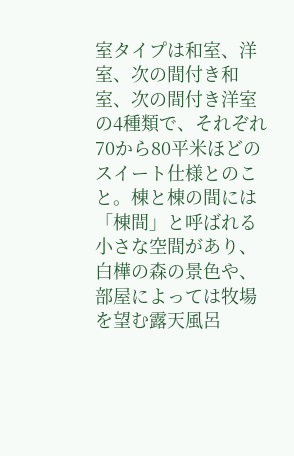室タイプは和室、洋室、次の間付き和室、次の間付き洋室の4種類で、それぞれ70から80平米ほどのスイート仕様とのこと。棟と棟の間には「棟間」と呼ばれる小さな空間があり、白樺の森の景色や、部屋によっては牧場を望む露天風呂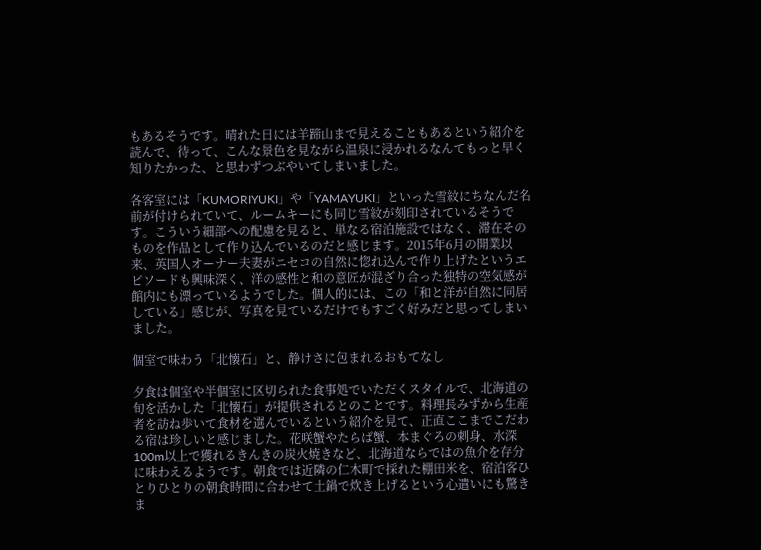もあるそうです。晴れた日には羊蹄山まで見えることもあるという紹介を読んで、待って、こんな景色を見ながら温泉に浸かれるなんてもっと早く知りたかった、と思わずつぶやいてしまいました。

各客室には「KUMORIYUKI」や「YAMAYUKI」といった雪紋にちなんだ名前が付けられていて、ルームキーにも同じ雪紋が刻印されているそうです。こういう細部への配慮を見ると、単なる宿泊施設ではなく、滞在そのものを作品として作り込んでいるのだと感じます。2015年6月の開業以来、英国人オーナー夫妻がニセコの自然に惚れ込んで作り上げたというエピソードも興味深く、洋の感性と和の意匠が混ざり合った独特の空気感が館内にも漂っているようでした。個人的には、この「和と洋が自然に同居している」感じが、写真を見ているだけでもすごく好みだと思ってしまいました。

個室で味わう「北懐石」と、静けさに包まれるおもてなし

夕食は個室や半個室に区切られた食事処でいただくスタイルで、北海道の旬を活かした「北懐石」が提供されるとのことです。料理長みずから生産者を訪ね歩いて食材を選んでいるという紹介を見て、正直ここまでこだわる宿は珍しいと感じました。花咲蟹やたらば蟹、本まぐろの刺身、水深100m以上で獲れるきんきの炭火焼きなど、北海道ならではの魚介を存分に味わえるようです。朝食では近隣の仁木町で採れた棚田米を、宿泊客ひとりひとりの朝食時間に合わせて土鍋で炊き上げるという心遣いにも驚きま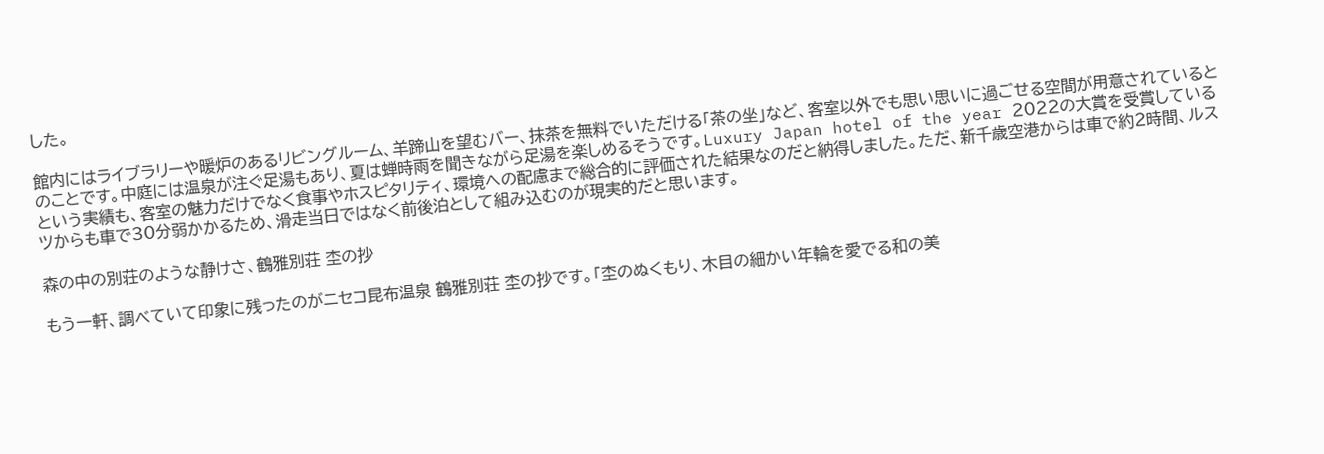した。

館内にはライブラリーや暖炉のあるリビングルーム、羊蹄山を望むバー、抹茶を無料でいただける「茶の坐」など、客室以外でも思い思いに過ごせる空間が用意されているとのことです。中庭には温泉が注ぐ足湯もあり、夏は蝉時雨を聞きながら足湯を楽しめるそうです。Luxury Japan hotel of the year 2022の大賞を受賞しているという実績も、客室の魅力だけでなく食事やホスピタリティ、環境への配慮まで総合的に評価された結果なのだと納得しました。ただ、新千歳空港からは車で約2時間、ルスツからも車で30分弱かかるため、滑走当日ではなく前後泊として組み込むのが現実的だと思います。

森の中の別荘のような静けさ、鶴雅別荘 杢の抄

もう一軒、調べていて印象に残ったのがニセコ昆布温泉 鶴雅別荘 杢の抄です。「杢のぬくもり、木目の細かい年輪を愛でる和の美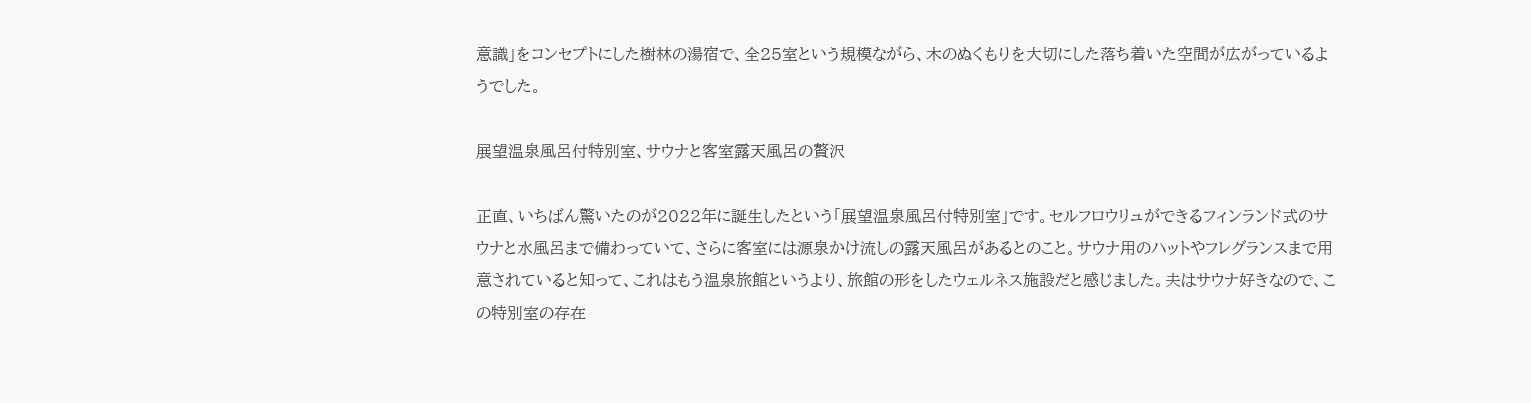意識」をコンセプトにした樹林の湯宿で、全25室という規模ながら、木のぬくもりを大切にした落ち着いた空間が広がっているようでした。

展望温泉風呂付特別室、サウナと客室露天風呂の贅沢

正直、いちばん驚いたのが2022年に誕生したという「展望温泉風呂付特別室」です。セルフロウリュができるフィンランド式のサウナと水風呂まで備わっていて、さらに客室には源泉かけ流しの露天風呂があるとのこと。サウナ用のハットやフレグランスまで用意されていると知って、これはもう温泉旅館というより、旅館の形をしたウェルネス施設だと感じました。夫はサウナ好きなので、この特別室の存在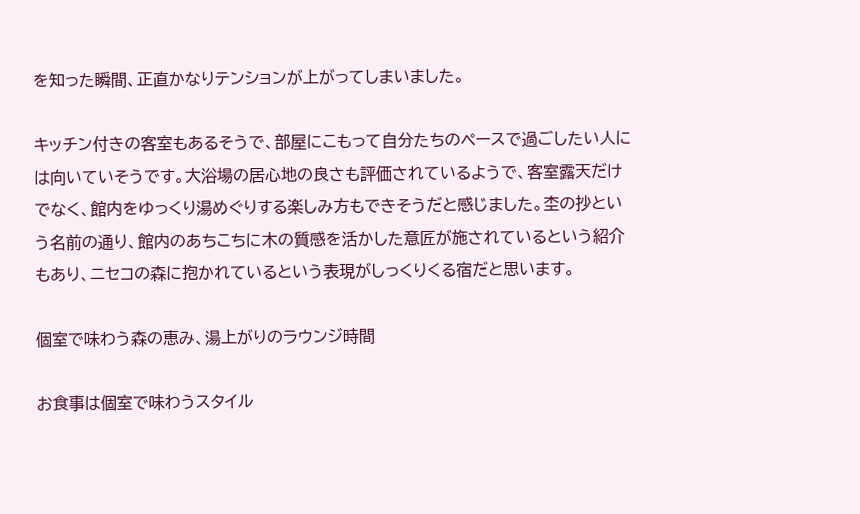を知った瞬間、正直かなりテンションが上がってしまいました。

キッチン付きの客室もあるそうで、部屋にこもって自分たちのペースで過ごしたい人には向いていそうです。大浴場の居心地の良さも評価されているようで、客室露天だけでなく、館内をゆっくり湯めぐりする楽しみ方もできそうだと感じました。杢の抄という名前の通り、館内のあちこちに木の質感を活かした意匠が施されているという紹介もあり、ニセコの森に抱かれているという表現がしっくりくる宿だと思います。

個室で味わう森の恵み、湯上がりのラウンジ時間

お食事は個室で味わうスタイル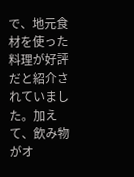で、地元食材を使った料理が好評だと紹介されていました。加えて、飲み物がオ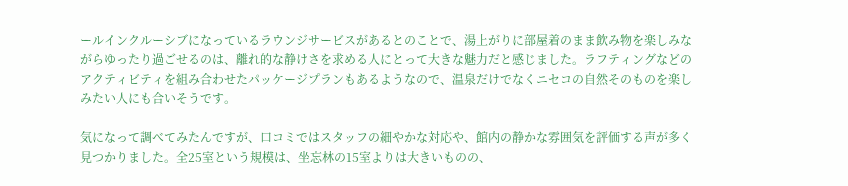ールインクルーシブになっているラウンジサービスがあるとのことで、湯上がりに部屋着のまま飲み物を楽しみながらゆったり過ごせるのは、離れ的な静けさを求める人にとって大きな魅力だと感じました。ラフティングなどのアクティビティを組み合わせたパッケージプランもあるようなので、温泉だけでなくニセコの自然そのものを楽しみたい人にも合いそうです。

気になって調べてみたんですが、口コミではスタッフの細やかな対応や、館内の静かな雰囲気を評価する声が多く見つかりました。全25室という規模は、坐忘林の15室よりは大きいものの、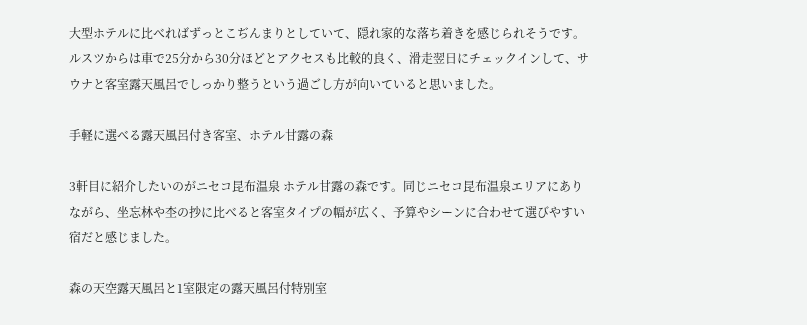大型ホテルに比べればずっとこぢんまりとしていて、隠れ家的な落ち着きを感じられそうです。ルスツからは車で25分から30分ほどとアクセスも比較的良く、滑走翌日にチェックインして、サウナと客室露天風呂でしっかり整うという過ごし方が向いていると思いました。

手軽に選べる露天風呂付き客室、ホテル甘露の森

3軒目に紹介したいのがニセコ昆布温泉 ホテル甘露の森です。同じニセコ昆布温泉エリアにありながら、坐忘林や杢の抄に比べると客室タイプの幅が広く、予算やシーンに合わせて選びやすい宿だと感じました。

森の天空露天風呂と1室限定の露天風呂付特別室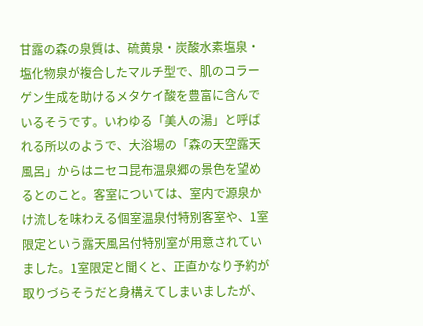甘露の森の泉質は、硫黄泉・炭酸水素塩泉・塩化物泉が複合したマルチ型で、肌のコラーゲン生成を助けるメタケイ酸を豊富に含んでいるそうです。いわゆる「美人の湯」と呼ばれる所以のようで、大浴場の「森の天空露天風呂」からはニセコ昆布温泉郷の景色を望めるとのこと。客室については、室内で源泉かけ流しを味わえる個室温泉付特別客室や、1室限定という露天風呂付特別室が用意されていました。1室限定と聞くと、正直かなり予約が取りづらそうだと身構えてしまいましたが、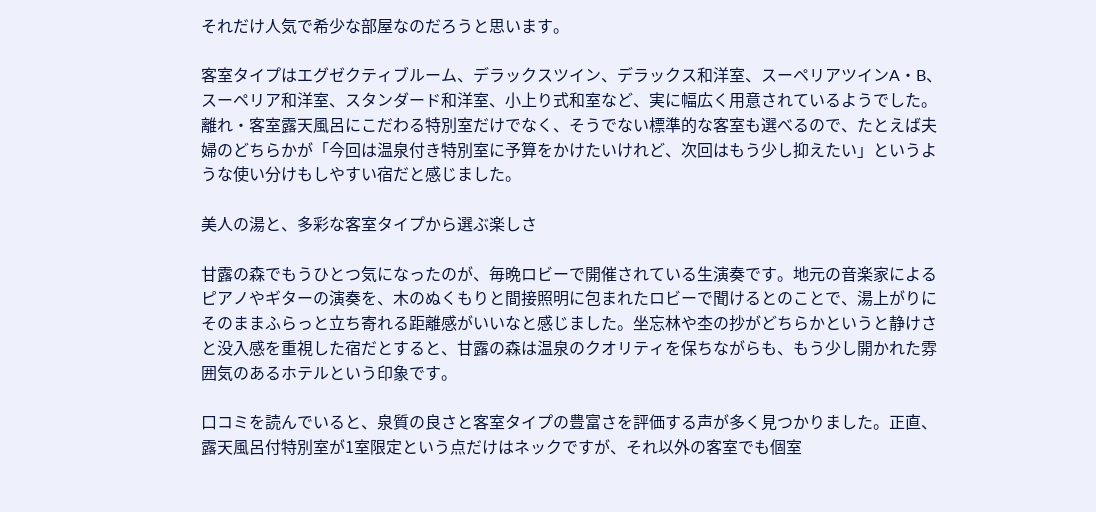それだけ人気で希少な部屋なのだろうと思います。

客室タイプはエグゼクティブルーム、デラックスツイン、デラックス和洋室、スーペリアツインA・B、スーペリア和洋室、スタンダード和洋室、小上り式和室など、実に幅広く用意されているようでした。離れ・客室露天風呂にこだわる特別室だけでなく、そうでない標準的な客室も選べるので、たとえば夫婦のどちらかが「今回は温泉付き特別室に予算をかけたいけれど、次回はもう少し抑えたい」というような使い分けもしやすい宿だと感じました。

美人の湯と、多彩な客室タイプから選ぶ楽しさ

甘露の森でもうひとつ気になったのが、毎晩ロビーで開催されている生演奏です。地元の音楽家によるピアノやギターの演奏を、木のぬくもりと間接照明に包まれたロビーで聞けるとのことで、湯上がりにそのままふらっと立ち寄れる距離感がいいなと感じました。坐忘林や杢の抄がどちらかというと静けさと没入感を重視した宿だとすると、甘露の森は温泉のクオリティを保ちながらも、もう少し開かれた雰囲気のあるホテルという印象です。

口コミを読んでいると、泉質の良さと客室タイプの豊富さを評価する声が多く見つかりました。正直、露天風呂付特別室が1室限定という点だけはネックですが、それ以外の客室でも個室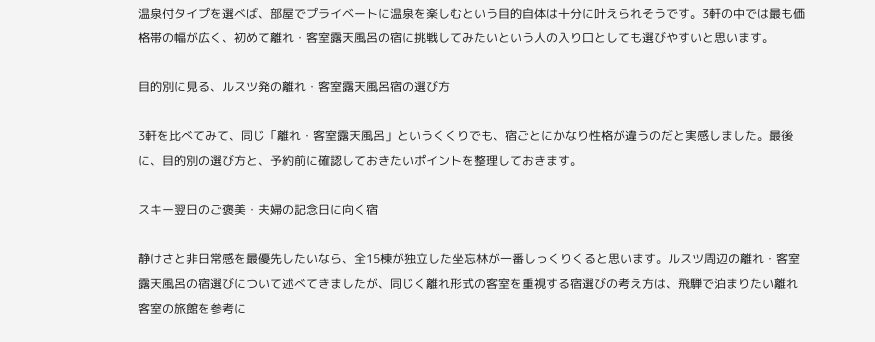温泉付タイプを選べば、部屋でプライベートに温泉を楽しむという目的自体は十分に叶えられそうです。3軒の中では最も価格帯の幅が広く、初めて離れ・客室露天風呂の宿に挑戦してみたいという人の入り口としても選びやすいと思います。

目的別に見る、ルスツ発の離れ・客室露天風呂宿の選び方

3軒を比べてみて、同じ「離れ・客室露天風呂」というくくりでも、宿ごとにかなり性格が違うのだと実感しました。最後に、目的別の選び方と、予約前に確認しておきたいポイントを整理しておきます。

スキー翌日のご褒美・夫婦の記念日に向く宿

静けさと非日常感を最優先したいなら、全15棟が独立した坐忘林が一番しっくりくると思います。ルスツ周辺の離れ・客室露天風呂の宿選びについて述べてきましたが、同じく離れ形式の客室を重視する宿選びの考え方は、飛騨で泊まりたい離れ客室の旅館を参考に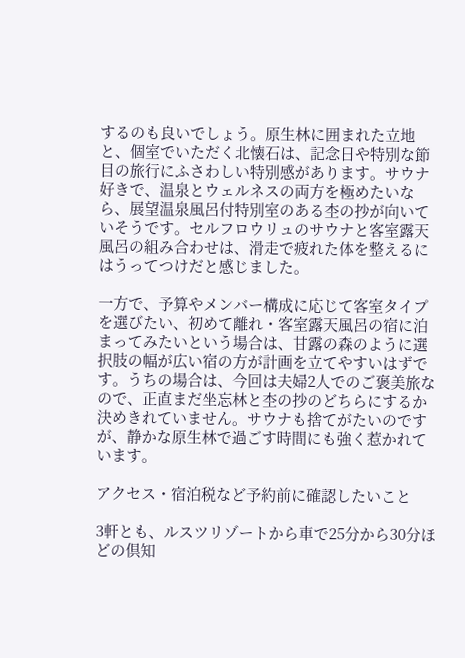するのも良いでしょう。原生林に囲まれた立地と、個室でいただく北懐石は、記念日や特別な節目の旅行にふさわしい特別感があります。サウナ好きで、温泉とウェルネスの両方を極めたいなら、展望温泉風呂付特別室のある杢の抄が向いていそうです。セルフロウリュのサウナと客室露天風呂の組み合わせは、滑走で疲れた体を整えるにはうってつけだと感じました。

一方で、予算やメンバー構成に応じて客室タイプを選びたい、初めて離れ・客室露天風呂の宿に泊まってみたいという場合は、甘露の森のように選択肢の幅が広い宿の方が計画を立てやすいはずです。うちの場合は、今回は夫婦2人でのご褒美旅なので、正直まだ坐忘林と杢の抄のどちらにするか決めきれていません。サウナも捨てがたいのですが、静かな原生林で過ごす時間にも強く惹かれています。

アクセス・宿泊税など予約前に確認したいこと

3軒とも、ルスツリゾートから車で25分から30分ほどの倶知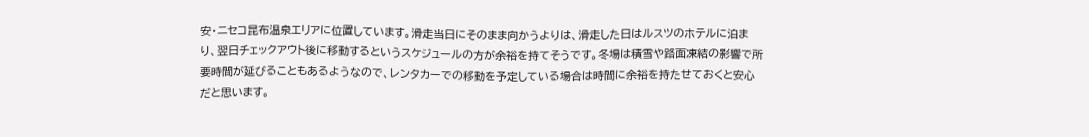安・ニセコ昆布温泉エリアに位置しています。滑走当日にそのまま向かうよりは、滑走した日はルスツのホテルに泊まり、翌日チェックアウト後に移動するというスケジュールの方が余裕を持てそうです。冬場は積雪や路面凍結の影響で所要時間が延びることもあるようなので、レンタカーでの移動を予定している場合は時間に余裕を持たせておくと安心だと思います。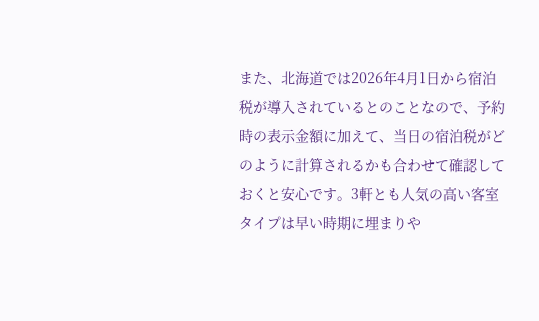また、北海道では2026年4月1日から宿泊税が導入されているとのことなので、予約時の表示金額に加えて、当日の宿泊税がどのように計算されるかも合わせて確認しておくと安心です。3軒とも人気の高い客室タイプは早い時期に埋まりや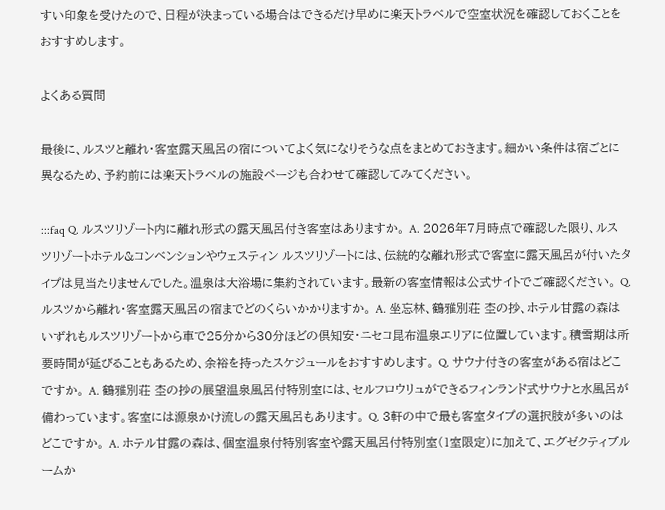すい印象を受けたので、日程が決まっている場合はできるだけ早めに楽天トラベルで空室状況を確認しておくことをおすすめします。

よくある質問

最後に、ルスツと離れ・客室露天風呂の宿についてよく気になりそうな点をまとめておきます。細かい条件は宿ごとに異なるため、予約前には楽天トラベルの施設ページも合わせて確認してみてください。

:::faq Q. ルスツリゾート内に離れ形式の露天風呂付き客室はありますか。 A. 2026年7月時点で確認した限り、ルスツリゾートホテル&コンベンションやウェスティン ルスツリゾートには、伝統的な離れ形式で客室に露天風呂が付いたタイプは見当たりませんでした。温泉は大浴場に集約されています。最新の客室情報は公式サイトでご確認ください。 Q. ルスツから離れ・客室露天風呂の宿までどのくらいかかりますか。 A. 坐忘林、鶴雅別荘 杢の抄、ホテル甘露の森はいずれもルスツリゾートから車で25分から30分ほどの倶知安・ニセコ昆布温泉エリアに位置しています。積雪期は所要時間が延びることもあるため、余裕を持ったスケジュールをおすすめします。 Q. サウナ付きの客室がある宿はどこですか。 A. 鶴雅別荘 杢の抄の展望温泉風呂付特別室には、セルフロウリュができるフィンランド式サウナと水風呂が備わっています。客室には源泉かけ流しの露天風呂もあります。 Q. 3軒の中で最も客室タイプの選択肢が多いのはどこですか。 A. ホテル甘露の森は、個室温泉付特別客室や露天風呂付特別室(1室限定)に加えて、エグゼクティブルームか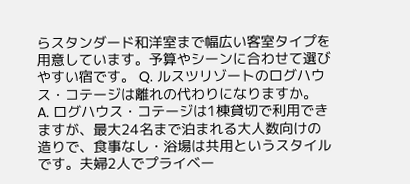らスタンダード和洋室まで幅広い客室タイプを用意しています。予算やシーンに合わせて選びやすい宿です。 Q. ルスツリゾートのログハウス・コテージは離れの代わりになりますか。 A. ログハウス・コテージは1棟貸切で利用できますが、最大24名まで泊まれる大人数向けの造りで、食事なし・浴場は共用というスタイルです。夫婦2人でプライベー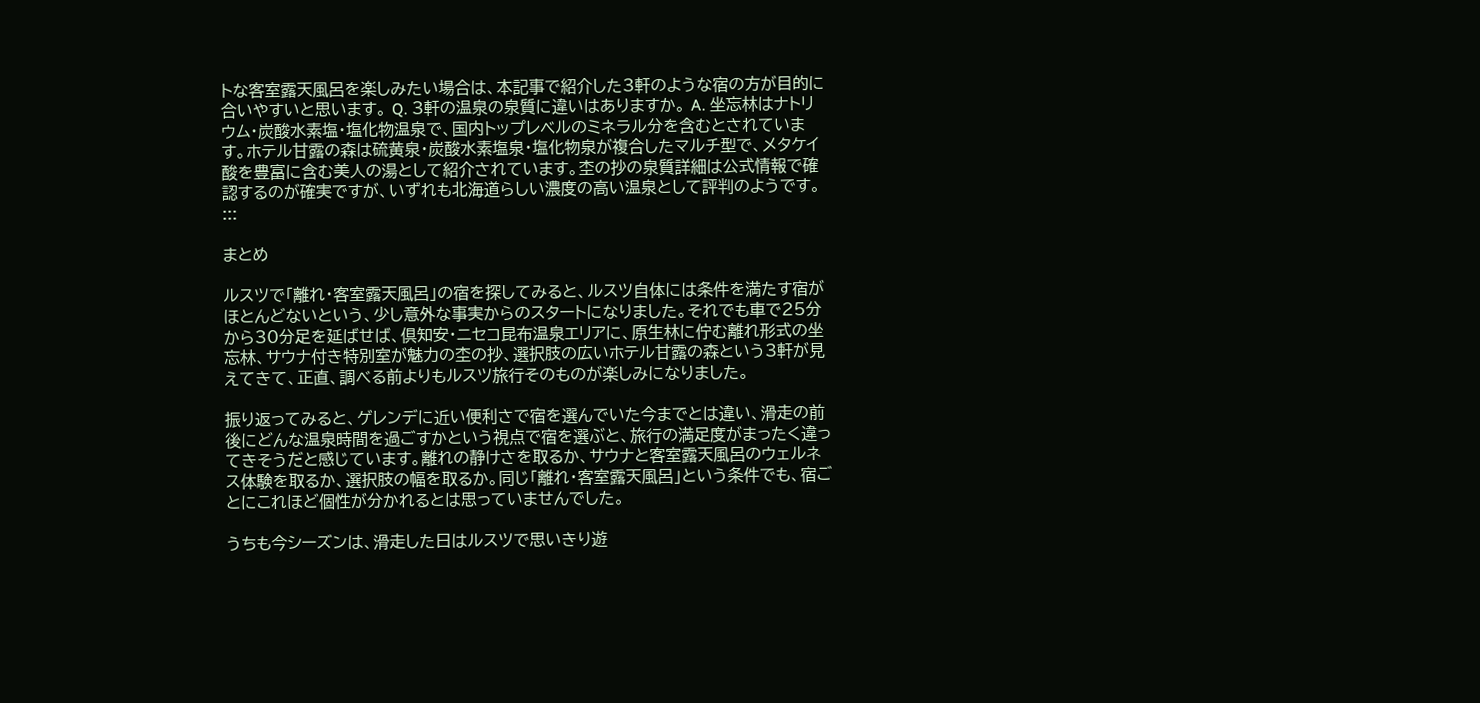トな客室露天風呂を楽しみたい場合は、本記事で紹介した3軒のような宿の方が目的に合いやすいと思います。 Q. 3軒の温泉の泉質に違いはありますか。 A. 坐忘林はナトリウム・炭酸水素塩・塩化物温泉で、国内トップレベルのミネラル分を含むとされています。ホテル甘露の森は硫黄泉・炭酸水素塩泉・塩化物泉が複合したマルチ型で、メタケイ酸を豊富に含む美人の湯として紹介されています。杢の抄の泉質詳細は公式情報で確認するのが確実ですが、いずれも北海道らしい濃度の高い温泉として評判のようです。 :::

まとめ

ルスツで「離れ・客室露天風呂」の宿を探してみると、ルスツ自体には条件を満たす宿がほとんどないという、少し意外な事実からのスタートになりました。それでも車で25分から30分足を延ばせば、倶知安・ニセコ昆布温泉エリアに、原生林に佇む離れ形式の坐忘林、サウナ付き特別室が魅力の杢の抄、選択肢の広いホテル甘露の森という3軒が見えてきて、正直、調べる前よりもルスツ旅行そのものが楽しみになりました。

振り返ってみると、ゲレンデに近い便利さで宿を選んでいた今までとは違い、滑走の前後にどんな温泉時間を過ごすかという視点で宿を選ぶと、旅行の満足度がまったく違ってきそうだと感じています。離れの静けさを取るか、サウナと客室露天風呂のウェルネス体験を取るか、選択肢の幅を取るか。同じ「離れ・客室露天風呂」という条件でも、宿ごとにこれほど個性が分かれるとは思っていませんでした。

うちも今シーズンは、滑走した日はルスツで思いきり遊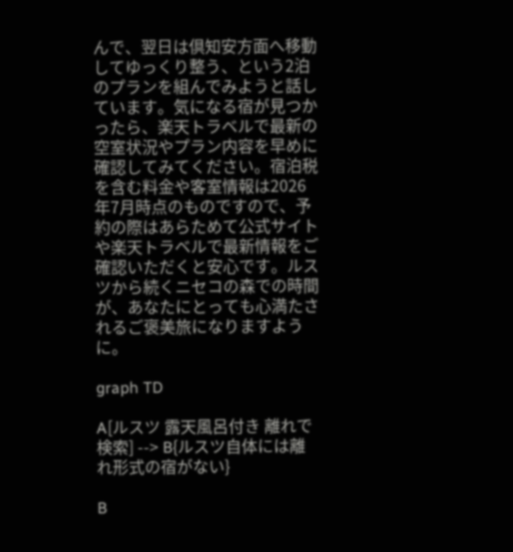んで、翌日は倶知安方面へ移動してゆっくり整う、という2泊のプランを組んでみようと話しています。気になる宿が見つかったら、楽天トラベルで最新の空室状況やプラン内容を早めに確認してみてください。宿泊税を含む料金や客室情報は2026年7月時点のものですので、予約の際はあらためて公式サイトや楽天トラベルで最新情報をご確認いただくと安心です。ルスツから続くニセコの森での時間が、あなたにとっても心満たされるご褒美旅になりますように。

graph TD

A[ルスツ 露天風呂付き 離れで検索] --> B{ルスツ自体には離れ形式の宿がない}

B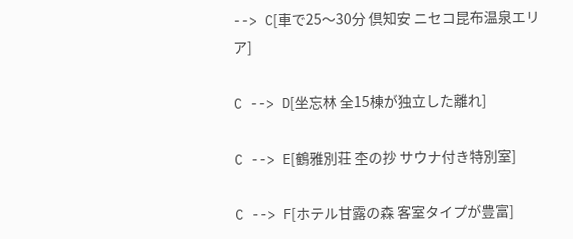--> C[車で25〜30分 倶知安 ニセコ昆布温泉エリア]

C --> D[坐忘林 全15棟が独立した離れ]

C --> E[鶴雅別荘 杢の抄 サウナ付き特別室]

C --> F[ホテル甘露の森 客室タイプが豊富]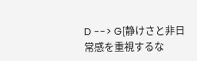D --> G[静けさと非日常感を重視するな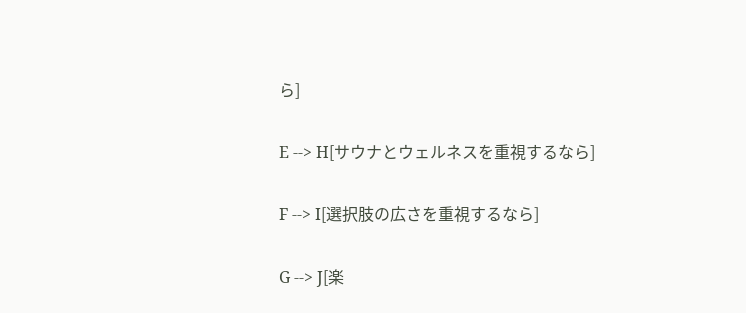ら]

E --> H[サウナとウェルネスを重視するなら]

F --> I[選択肢の広さを重視するなら]

G --> J[楽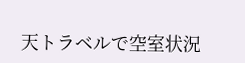天トラベルで空室状況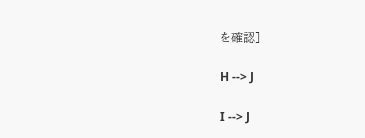を確認]

H --> J

I --> J